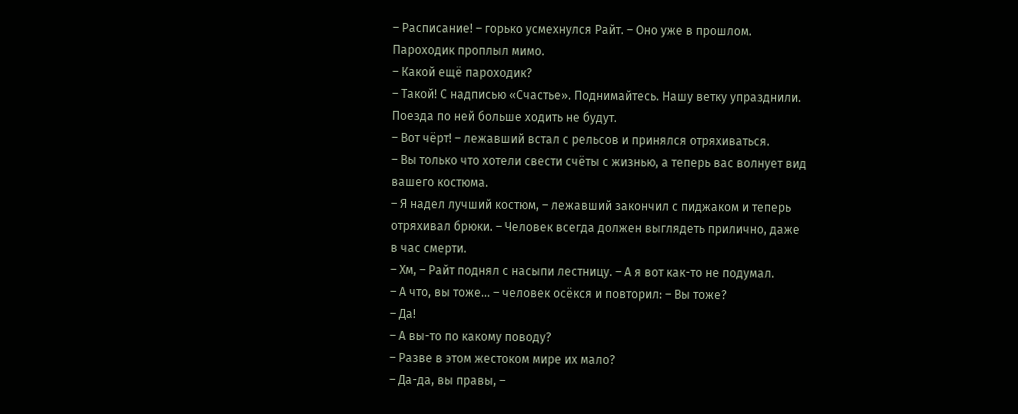– Расписание! – горько усмехнулся Райт. – Оно уже в прошлом. Пароходик проплыл мимо.
– Какой ещё пароходик?
– Такой! С надписью «Счастье». Поднимайтесь. Нашу ветку упразднили. Поезда по ней больше ходить не будут.
– Вот чёрт! – лежавший встал с рельсов и принялся отряхиваться.
– Вы только что хотели свести счёты с жизнью, а теперь вас волнует вид вашего костюма.
– Я надел лучший костюм, – лежавший закончил с пиджаком и теперь отряхивал брюки. – Человек всегда должен выглядеть прилично, даже в час смерти.
– Хм, – Райт поднял с насыпи лестницу. – А я вот как-то не подумал.
– А что, вы тоже… – человек осёкся и повторил: – Вы тоже?
– Да!
– А вы-то по какому поводу?
– Разве в этом жестоком мире их мало?
– Да-да, вы правы, –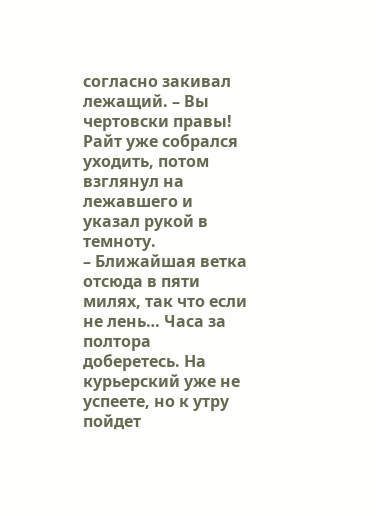согласно закивал лежащий. – Вы чертовски правы!
Райт уже собрался уходить, потом взглянул на лежавшего и указал рукой в темноту.
– Ближайшая ветка отсюда в пяти милях, так что если не лень… Часа за полтора доберетесь. На курьерский уже не успеете, но к утру пойдет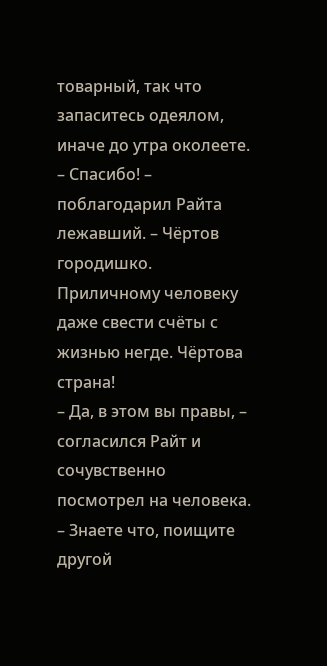товарный, так что запаситесь одеялом, иначе до утра околеете.
– Спасибо! – поблагодарил Райта лежавший. – Чёртов городишко. Приличному человеку даже свести счёты с жизнью негде. Чёртова страна!
– Да, в этом вы правы, – согласился Райт и сочувственно посмотрел на человека. – Знаете что, поищите другой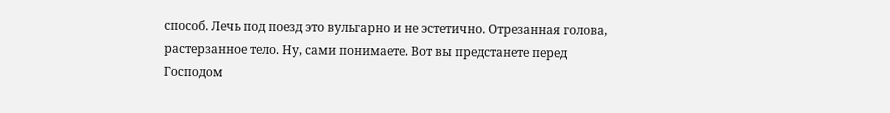способ. Лечь под поезд это вульгарно и не эстетично. Отрезанная голова, растерзанное тело. Ну, сами понимаете. Вот вы предстанете перед Господом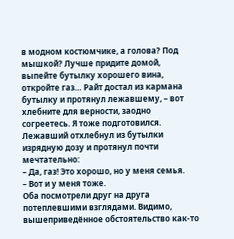в модном костюмчике, а голова? Под мышкой? Лучше придите домой, выпейте бутылку хорошего вина, откройте газ… Райт достал из кармана бутылку и протянул лежавшему, – вот хлебните для верности, заодно согреетесь. Я тоже подготовился.
Лежавший отхлебнул из бутылки изрядную дозу и протянул почти мечтательно:
– Да, газ! Это хорошо, но у меня семья.
– Вот и у меня тоже.
Оба посмотрели друг на друга потеплевшими взглядами. Видимо, вышеприведённое обстоятельство как-то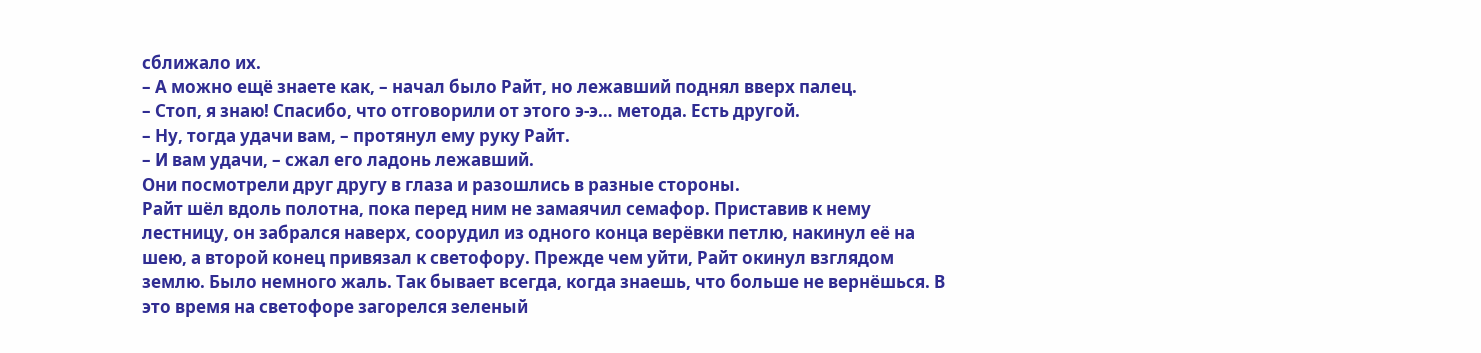сближало их.
– А можно ещё знаете как, – начал было Райт, но лежавший поднял вверх палец.
– Стоп, я знаю! Спасибо, что отговорили от этого э-э… метода. Есть другой.
– Ну, тогда удачи вам, – протянул ему руку Райт.
– И вам удачи, – сжал его ладонь лежавший.
Они посмотрели друг другу в глаза и разошлись в разные стороны.
Райт шёл вдоль полотна, пока перед ним не замаячил семафор. Приставив к нему лестницу, он забрался наверх, соорудил из одного конца верёвки петлю, накинул её на шею, а второй конец привязал к светофору. Прежде чем уйти, Райт окинул взглядом землю. Было немного жаль. Так бывает всегда, когда знаешь, что больше не вернёшься. В это время на светофоре загорелся зеленый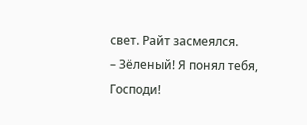свет. Райт засмеялся.
– Зёленый! Я понял тебя, Господи!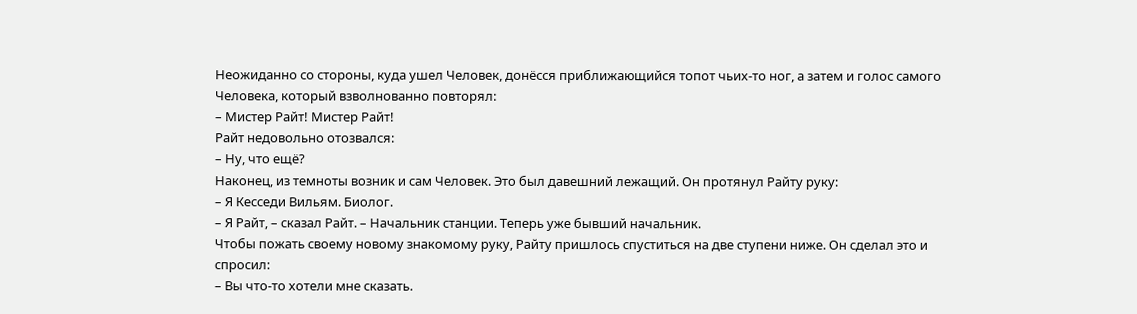Неожиданно со стороны, куда ушел Человек, донёсся приближающийся топот чьих-то ног, а затем и голос самого Человека, который взволнованно повторял:
– Мистер Райт! Мистер Райт!
Райт недовольно отозвался:
– Ну, что ещё?
Наконец, из темноты возник и сам Человек. Это был давешний лежащий. Он протянул Райту руку:
– Я Кесседи Вильям. Биолог.
– Я Райт, – сказал Райт. – Начальник станции. Теперь уже бывший начальник.
Чтобы пожать своему новому знакомому руку, Райту пришлось спуститься на две ступени ниже. Он сделал это и спросил:
– Вы что-то хотели мне сказать.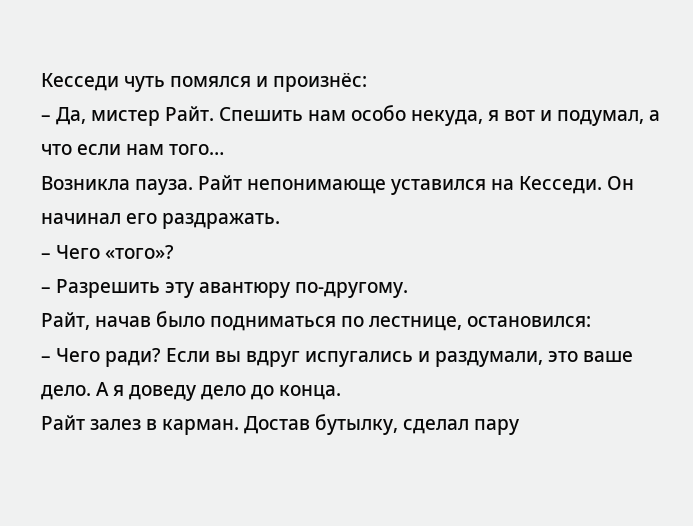Кесседи чуть помялся и произнёс:
– Да, мистер Райт. Спешить нам особо некуда, я вот и подумал, а что если нам того…
Возникла пауза. Райт непонимающе уставился на Кесседи. Он начинал его раздражать.
– Чего «того»?
– Разрешить эту авантюру по-другому.
Райт, начав было подниматься по лестнице, остановился:
– Чего ради? Если вы вдруг испугались и раздумали, это ваше дело. А я доведу дело до конца.
Райт залез в карман. Достав бутылку, сделал пару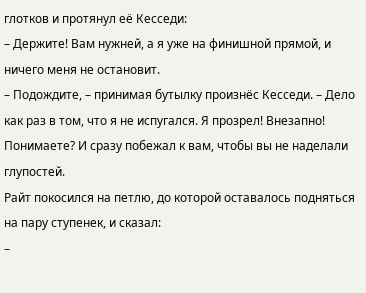глотков и протянул её Кесседи:
– Держите! Вам нужней, а я уже на финишной прямой, и ничего меня не остановит.
– Подождите, – принимая бутылку произнёс Кесседи. – Дело как раз в том, что я не испугался. Я прозрел! Внезапно! Понимаете? И сразу побежал к вам, чтобы вы не наделали глупостей.
Райт покосился на петлю, до которой оставалось подняться на пару ступенек, и сказал:
–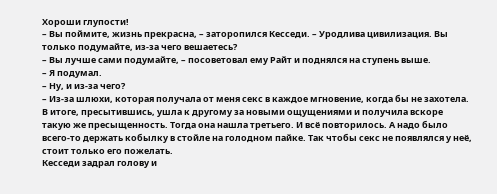Хороши глупости!
– Вы поймите, жизнь прекрасна, – заторопился Кесседи. – Уродлива цивилизация. Вы только подумайте, из-за чего вешаетесь?
– Вы лучше сами подумайте, – посоветовал ему Райт и поднялся на ступень выше.
– Я подумал.
– Ну, и из-за чего?
– Из-за шлюхи, которая получала от меня секс в каждое мгновение, когда бы не захотела. В итоге, пресытившись, ушла к другому за новыми ощущениями и получила вскоре такую же пресыщенность. Тогда она нашла третьего. И всё повторилось. А надо было всего-то держать кобылку в стойле на голодном пайке. Так чтобы секс не появлялся у неё, стоит только его пожелать.
Кесседи задрал голову и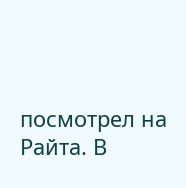посмотрел на Райта. В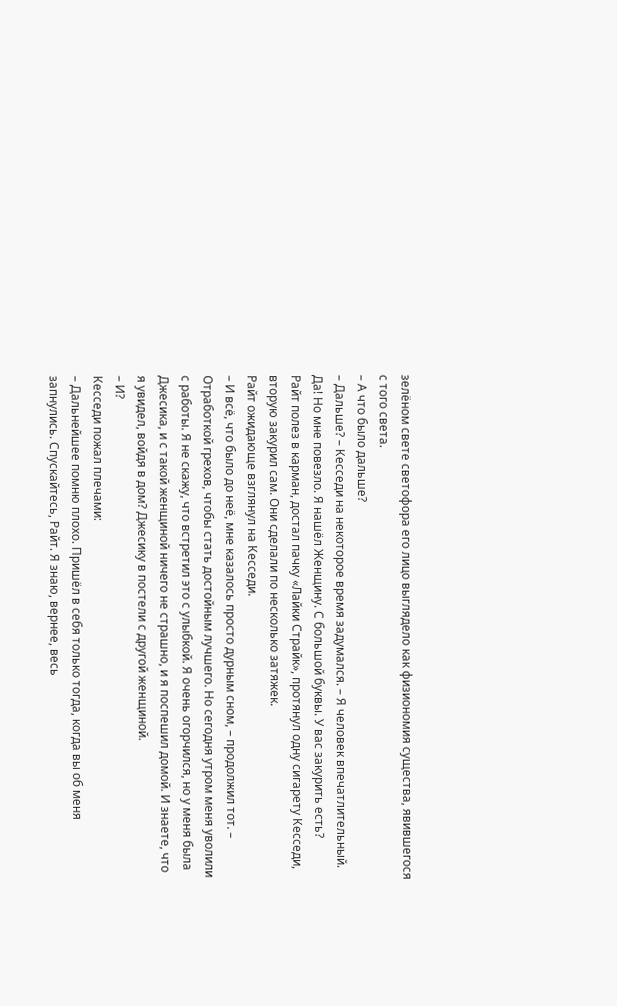зелёном свете светофора его лицо выглядело как физиономия существа, явившегося с того света.
– А что было дальше?
– Дальше? – Кесседи на некоторое время задумался. – Я человек впечатлительный. Да! Но мне повезло. Я нашёл Женщину. С большой буквы. У вас закурить есть?
Райт полез в карман, достал пачку «Лайки Страйк», протянул одну сигарету Кесседи, вторую закурил сам. Они сделали по несколько затяжек.
Райт ожидающе взглянул на Кесседи.
– И всё, что было до неё, мне казалось просто дурным сном, – продолжил тот. – Отработкой грехов, чтобы стать достойным лучшего. Но сегодня утром меня уволили с работы. Я не скажу, что встретил это с улыбкой. Я очень огорчился, но у меня была Джесика, и с такой женщиной ничего не страшно, и я поспешил домой. И знаете, что я увидел, войдя в дом? Джесику в постели с другой женщиной.
– И?
Кесседи пожал плечами:
– Дальнейшее помню плохо. Пришёл в себя только тогда, когда вы об меня запнулись. Спускайтесь, Райт. Я знаю, вернее, весь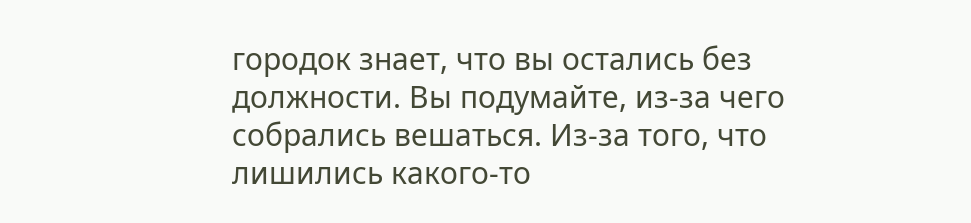городок знает, что вы остались без должности. Вы подумайте, из-за чего собрались вешаться. Из-за того, что лишились какого-то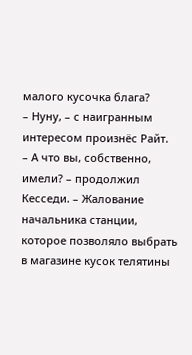малого кусочка блага?
– Нуну, – с наигранным интересом произнёс Райт.
– А что вы, собственно, имели? – продолжил Кесседи. – Жалование начальника станции, которое позволяло выбрать в магазине кусок телятины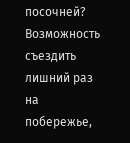посочней? Возможность съездить лишний раз на побережье,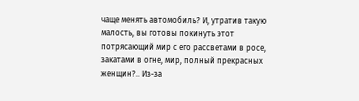чаще менять автомобиль? И, утратив такую малость, вы готовы покинуть этот потрясающий мир с его рассветами в росе, закатами в огне, мир, полный прекрасных женщин?.. Из-за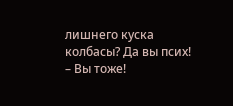лишнего куска колбасы? Да вы псих!
– Вы тоже!